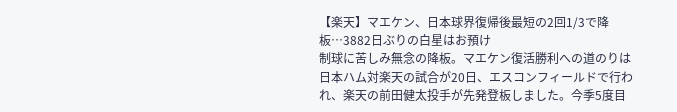【楽天】マエケン、日本球界復帰後最短の2回1/3で降板…3882日ぶりの白星はお預け
制球に苦しみ無念の降板。マエケン復活勝利への道のりは
日本ハム対楽天の試合が20日、エスコンフィールドで行われ、楽天の前田健太投手が先発登板しました。今季5度目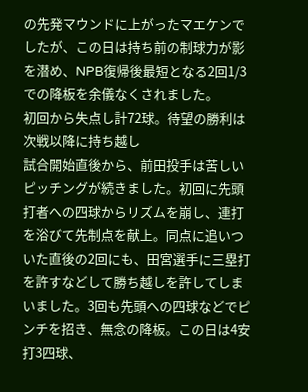の先発マウンドに上がったマエケンでしたが、この日は持ち前の制球力が影を潜め、NPB復帰後最短となる2回1/3での降板を余儀なくされました。
初回から失点し計72球。待望の勝利は次戦以降に持ち越し
試合開始直後から、前田投手は苦しいピッチングが続きました。初回に先頭打者への四球からリズムを崩し、連打を浴びて先制点を献上。同点に追いついた直後の2回にも、田宮選手に三塁打を許すなどして勝ち越しを許してしまいました。3回も先頭への四球などでピンチを招き、無念の降板。この日は4安打3四球、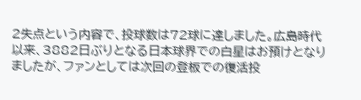2失点という内容で、投球数は72球に達しました。広島時代以来、3882日ぶりとなる日本球界での白星はお預けとなりましたが、ファンとしては次回の登板での復活投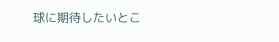球に期待したいとこ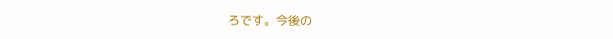ろです。今後の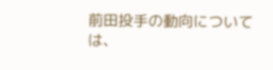前田投手の動向については、